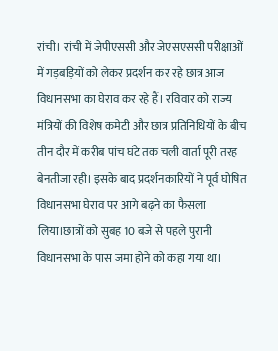रांची। रांची में जेपीएससी और जेएसएससी परीक्षाओं में गड़बड़ियों को लेकर प्रदर्शन कर रहे छात्र आज विधानसभा का घेराव कर रहे हैं। रविवार को राज्य मंत्रियों की विशेष कमेटी और छात्र प्रतिनिधियों के बीच तीन दौर में करीब पांच घंटे तक चली वार्ता पूरी तरह बेनतीजा रही। इसके बाद प्रदर्शनकारियों ने पूर्व घोषित विधानसभा घेराव पर आगे बढ़ने का फैसला लिया।छात्रों को सुबह 10 बजे से पहले पुरानी विधानसभा के पास जमा होने को कहा गया था।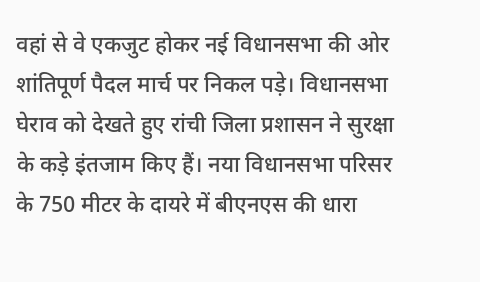वहां से वे एकजुट होकर नई विधानसभा की ओर शांतिपूर्ण पैदल मार्च पर निकल पड़े। विधानसभा घेराव को देखते हुए रांची जिला प्रशासन ने सुरक्षा के कड़े इंतजाम किए हैं। नया विधानसभा परिसर के 750 मीटर के दायरे में बीएनएस की धारा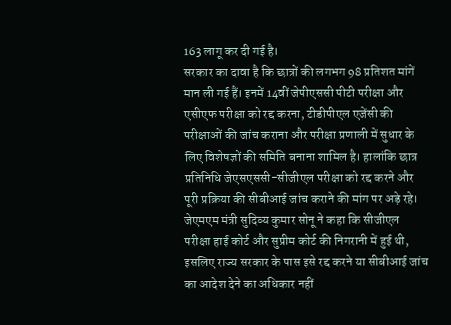163 लागू कर दी गई है।
सरकार का दावा है कि छात्रों की लगभग 98 प्रतिशत मांगें मान ली गई हैं। इनमें 14वीं जेपीएससी पीटी परीक्षा और एसीएफ परीक्षा को रद्द करना, टीडीपीएल एजेंसी की परीक्षाओं की जांच कराना और परीक्षा प्रणाली में सुधार के लिए विशेषज्ञों की समिति बनाना शामिल है। हालांकि छात्र प्रतिनिधि जेएसएससी-सीजीएल परीक्षा को रद्द करने और पूरी प्रक्रिया की सीबीआई जांच कराने की मांग पर अड़े रहे। जेएमएम मंत्री सुदिव्य कुमार सोनू ने कहा कि सीजीएल परीक्षा हाई कोर्ट और सुप्रीम कोर्ट की निगरानी में हुई थी, इसलिए राज्य सरकार के पास इसे रद्द करने या सीबीआई जांच का आदेश देने का अधिकार नहीं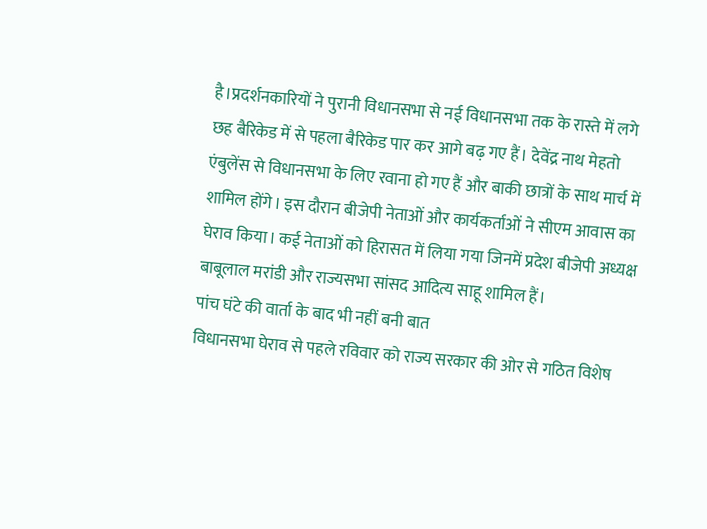है।प्रदर्शनकारियों ने पुरानी विधानसभा से नई विधानसभा तक के रास्ते में लगे छह बैरिकेड में से पहला बैरिकेड पार कर आगे बढ़ गए हैं। देवेंद्र नाथ मेहतो एंबुलेंस से विधानसभा के लिए रवाना हो गए हैं और बाकी छात्रों के साथ मार्च में शामिल होंगे। इस दौरान बीजेपी नेताओं और कार्यकर्ताओं ने सीएम आवास का घेराव किया। कई नेताओं को हिरासत में लिया गया जिनमें प्रदेश बीजेपी अध्यक्ष बाबूलाल मरांडी और राज्यसभा सांसद आदित्य साहू शामिल हैं।
पांच घंटे की वार्ता के बाद भी नहीं बनी बात
विधानसभा घेराव से पहले रविवार को राज्य सरकार की ओर से गठित विशेष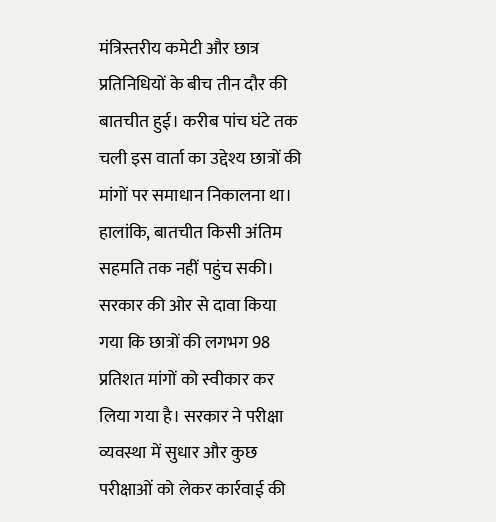मंत्रिस्तरीय कमेटी और छात्र प्रतिनिधियों के बीच तीन दौर की बातचीत हुई। करीब पांच घंटे तक चली इस वार्ता का उद्देश्य छात्रों की मांगों पर समाधान निकालना था। हालांकि, बातचीत किसी अंतिम सहमति तक नहीं पहुंच सकी।
सरकार की ओर से दावा किया गया कि छात्रों की लगभग 98 प्रतिशत मांगों को स्वीकार कर लिया गया है। सरकार ने परीक्षा व्यवस्था में सुधार और कुछ परीक्षाओं को लेकर कार्रवाई की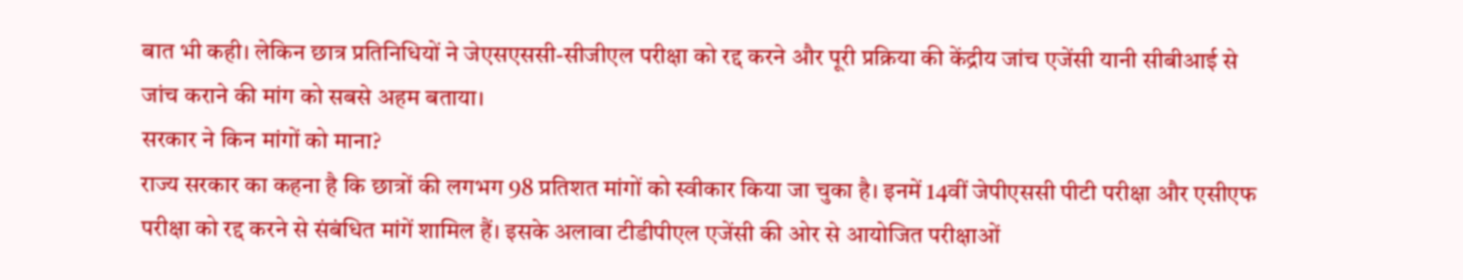बात भी कही। लेकिन छात्र प्रतिनिधियों ने जेएसएससी-सीजीएल परीक्षा को रद्द करने और पूरी प्रक्रिया की केंद्रीय जांच एजेंसी यानी सीबीआई से जांच कराने की मांग को सबसे अहम बताया।
सरकार ने किन मांगों को माना?
राज्य सरकार का कहना है कि छात्रों की लगभग 98 प्रतिशत मांगों को स्वीकार किया जा चुका है। इनमें 14वीं जेपीएससी पीटी परीक्षा और एसीएफ परीक्षा को रद्द करने से संबंधित मांगें शामिल हैं। इसके अलावा टीडीपीएल एजेंसी की ओर से आयोजित परीक्षाओं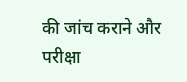की जांच कराने और परीक्षा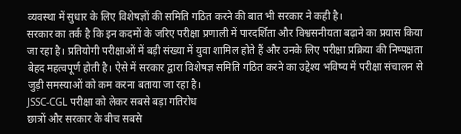व्यवस्था में सुधार के लिए विशेषज्ञों की समिति गठित करने की बात भी सरकार ने कही है।
सरकार का तर्क है कि इन कदमों के जरिए परीक्षा प्रणाली में पारदर्शिता और विश्वसनीयता बढ़ाने का प्रयास किया जा रहा है। प्रतियोगी परीक्षाओं में बड़ी संख्या में युवा शामिल होते हैं और उनके लिए परीक्षा प्रक्रिया की निष्पक्षता बेहद महत्वपूर्ण होती है। ऐसे में सरकार द्वारा विशेषज्ञ समिति गठित करने का उद्देश्य भविष्य में परीक्षा संचालन से जुड़ी समस्याओं को कम करना बताया जा रहा है।
JSSC-CGL परीक्षा को लेकर सबसे बड़ा गतिरोध
छात्रों और सरकार के बीच सबसे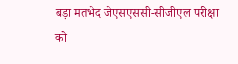बड़ा मतभेद जेएसएससी-सीजीएल परीक्षा को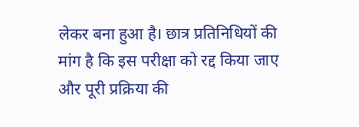लेकर बना हुआ है। छात्र प्रतिनिधियों की मांग है कि इस परीक्षा को रद्द किया जाए और पूरी प्रक्रिया की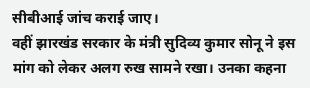सीबीआई जांच कराई जाए।
वहीं झारखंड सरकार के मंत्री सुदिव्य कुमार सोनू ने इस मांग को लेकर अलग रुख सामने रखा। उनका कहना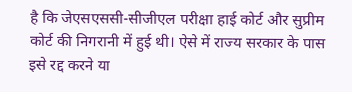है कि जेएसएससी-सीजीएल परीक्षा हाई कोर्ट और सुप्रीम कोर्ट की निगरानी में हुई थी। ऐसे में राज्य सरकार के पास इसे रद्द करने या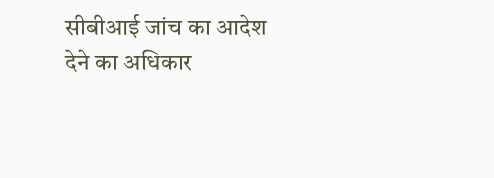सीबीआई जांच का आदेश देने का अधिकार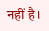नहीं है।